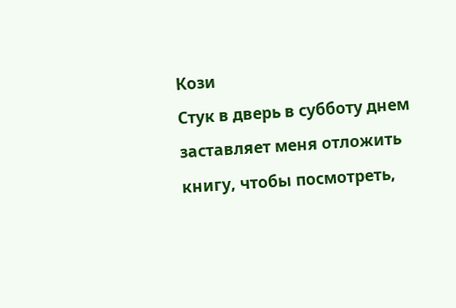Кози
Стук в дверь в субботу днем заставляет меня отложить книгу, чтобы посмотреть,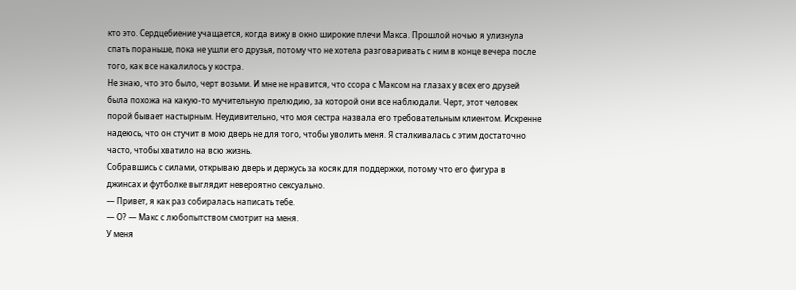кто это. Сердцебиение учащается, когда вижу в окно широкие плечи Макса. Прошлой ночью я улизнула спать пораньше, пока не ушли его друзья, потому что не хотела разговаривать с ним в конце вечера после того, как все накалилось у костра.
Не знаю, что это было, черт возьми. И мне не нравится, что ссора с Максом на глазах у всех его друзей была похожа на какую-то мучительную прелюдию, за которой они все наблюдали. Черт, этот человек порой бывает настырным. Неудивительно, что моя сестра назвала его требовательным клиентом. Искренне надеюсь, что он стучит в мою дверь не для того, чтобы уволить меня. Я сталкивалась с этим достаточно часто, чтобы хватило на всю жизнь.
Собравшись с силами, открываю дверь и держусь за косяк для поддержки, потому что его фигура в джинсах и футболке выглядит невероятно сексуально.
— Привет, я как раз собиралась написать тебе.
— О? — Макс с любопытством смотрит на меня.
У меня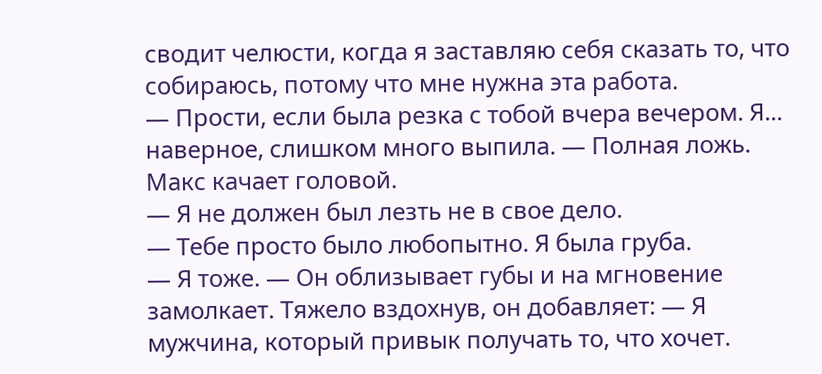сводит челюсти, когда я заставляю себя сказать то, что собираюсь, потому что мне нужна эта работа.
— Прости, если была резка с тобой вчера вечером. Я... наверное, слишком много выпила. — Полная ложь.
Макс качает головой.
— Я не должен был лезть не в свое дело.
— Тебе просто было любопытно. Я была груба.
— Я тоже. — Он облизывает губы и на мгновение замолкает. Тяжело вздохнув, он добавляет: — Я мужчина, который привык получать то, что хочет.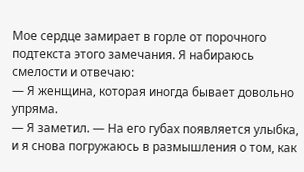Мое сердце замирает в горле от порочного подтекста этого замечания. Я набираюсь смелости и отвечаю:
— Я женщина, которая иногда бывает довольно упряма.
— Я заметил. — На его губах появляется улыбка, и я снова погружаюсь в размышления о том, как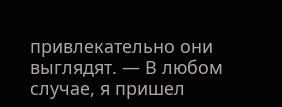привлекательно они выглядят. — В любом случае, я пришел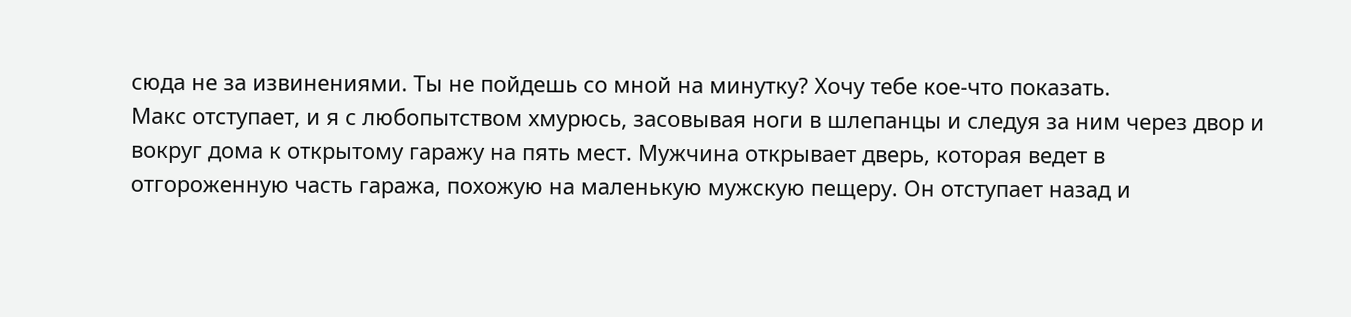сюда не за извинениями. Ты не пойдешь со мной на минутку? Хочу тебе кое-что показать.
Макс отступает, и я с любопытством хмурюсь, засовывая ноги в шлепанцы и следуя за ним через двор и вокруг дома к открытому гаражу на пять мест. Мужчина открывает дверь, которая ведет в отгороженную часть гаража, похожую на маленькую мужскую пещеру. Он отступает назад и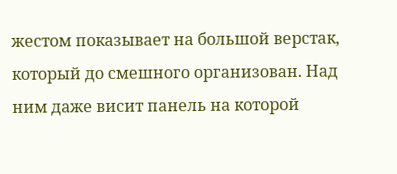жестом показывает на большой верстак, который до смешного организован. Над ним даже висит панель на которой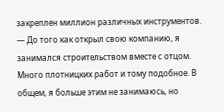закреплен миллион различных инструментов.
— До того как открыл свою компанию, я занимался строительством вместе с отцом. Много плотницких работ и тому подобное. В общем, я больше этим не занимаюсь, но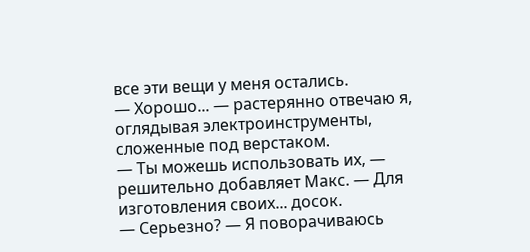все эти вещи у меня остались.
— Хорошо... — растерянно отвечаю я, оглядывая электроинструменты, сложенные под верстаком.
— Ты можешь использовать их, — решительно добавляет Макс. — Для изготовления своих... досок.
— Серьезно? — Я поворачиваюсь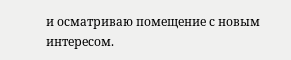и осматриваю помещение с новым интересом.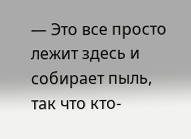— Это все просто лежит здесь и собирает пыль, так что кто-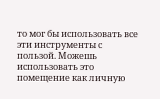то мог бы использовать все эти инструменты с пользой. Можешь использовать это помещение как личную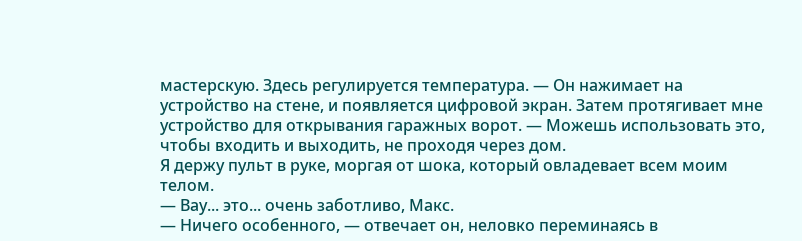мастерскую. Здесь регулируется температура. — Он нажимает на устройство на стене, и появляется цифровой экран. Затем протягивает мне устройство для открывания гаражных ворот. — Можешь использовать это, чтобы входить и выходить, не проходя через дом.
Я держу пульт в руке, моргая от шока, который овладевает всем моим телом.
— Вау... это... очень заботливо, Макс.
— Ничего особенного, — отвечает он, неловко переминаясь в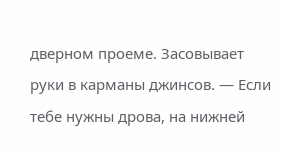дверном проеме. Засовывает руки в карманы джинсов. — Если тебе нужны дрова, на нижней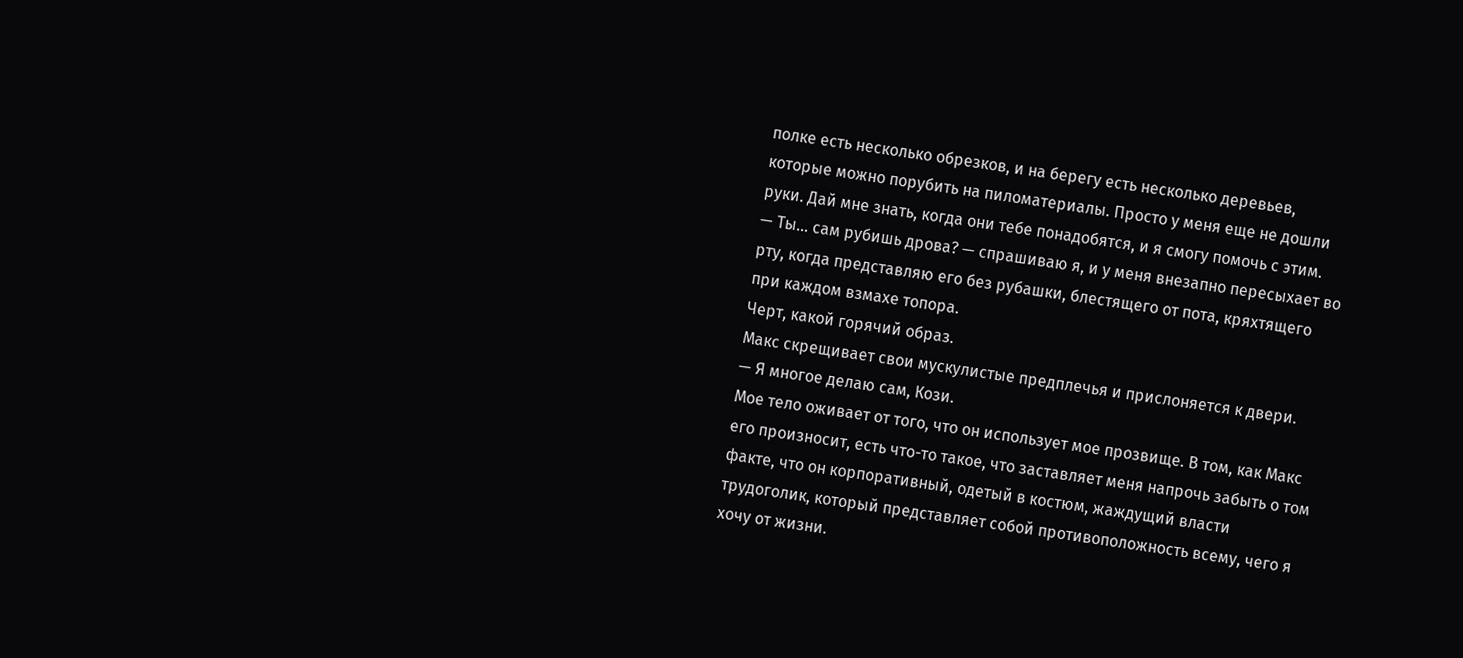полке есть несколько обрезков, и на берегу есть несколько деревьев, которые можно порубить на пиломатериалы. Просто у меня еще не дошли руки. Дай мне знать, когда они тебе понадобятся, и я смогу помочь с этим.
— Ты... сам рубишь дрова? — спрашиваю я, и у меня внезапно пересыхает во рту, когда представляю его без рубашки, блестящего от пота, кряхтящего при каждом взмахе топора.
Черт, какой горячий образ.
Макс скрещивает свои мускулистые предплечья и прислоняется к двери.
— Я многое делаю сам, Кози.
Мое тело оживает от того, что он использует мое прозвище. В том, как Макс его произносит, есть что-то такое, что заставляет меня напрочь забыть о том факте, что он корпоративный, одетый в костюм, жаждущий власти трудоголик, который представляет собой противоположность всему, чего я хочу от жизни.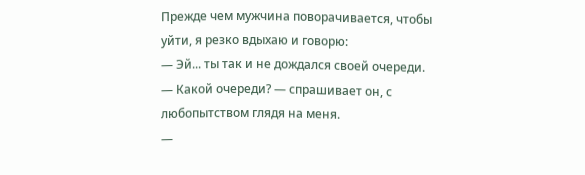Прежде чем мужчина поворачивается, чтобы уйти, я резко вдыхаю и говорю:
— Эй... ты так и не дождался своей очереди.
— Какой очереди? — спрашивает он, с любопытством глядя на меня.
—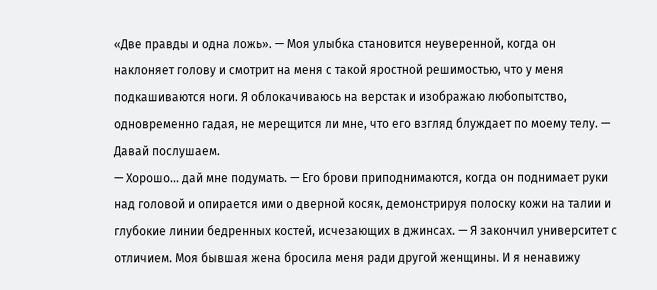«Две правды и одна ложь». — Моя улыбка становится неуверенной, когда он наклоняет голову и смотрит на меня с такой яростной решимостью, что у меня подкашиваются ноги. Я облокачиваюсь на верстак и изображаю любопытство, одновременно гадая, не мерещится ли мне, что его взгляд блуждает по моему телу. — Давай послушаем.
— Хорошо... дай мне подумать. — Его брови приподнимаются, когда он поднимает руки над головой и опирается ими о дверной косяк, демонстрируя полоску кожи на талии и глубокие линии бедренных костей, исчезающих в джинсах. — Я закончил университет с отличием. Моя бывшая жена бросила меня ради другой женщины. И я ненавижу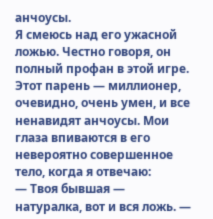анчоусы.
Я смеюсь над его ужасной ложью. Честно говоря, он полный профан в этой игре. Этот парень — миллионер, очевидно, очень умен, и все ненавидят анчоусы. Мои глаза впиваются в его невероятно совершенное тело, когда я отвечаю:
— Твоя бывшая — натуралка, вот и вся ложь. —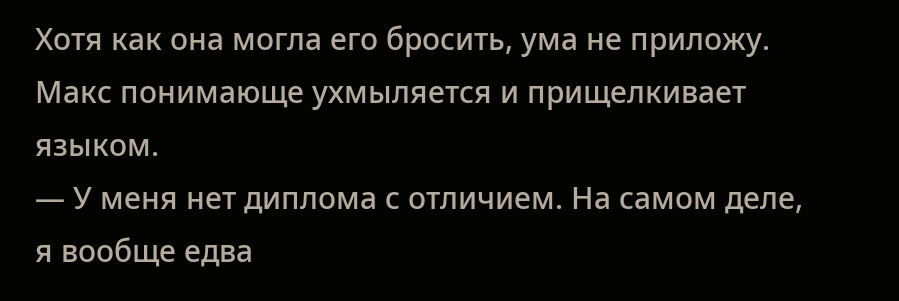Хотя как она могла его бросить, ума не приложу.
Макс понимающе ухмыляется и прищелкивает языком.
— У меня нет диплома с отличием. На самом деле, я вообще едва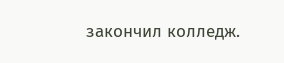закончил колледж.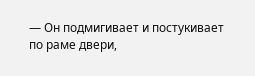— Он подмигивает и постукивает по раме двери,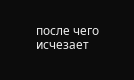после чего исчезает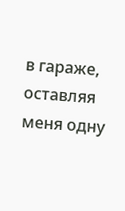в гараже, оставляя меня одну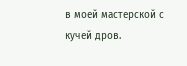в моей мастерской с кучей дров.